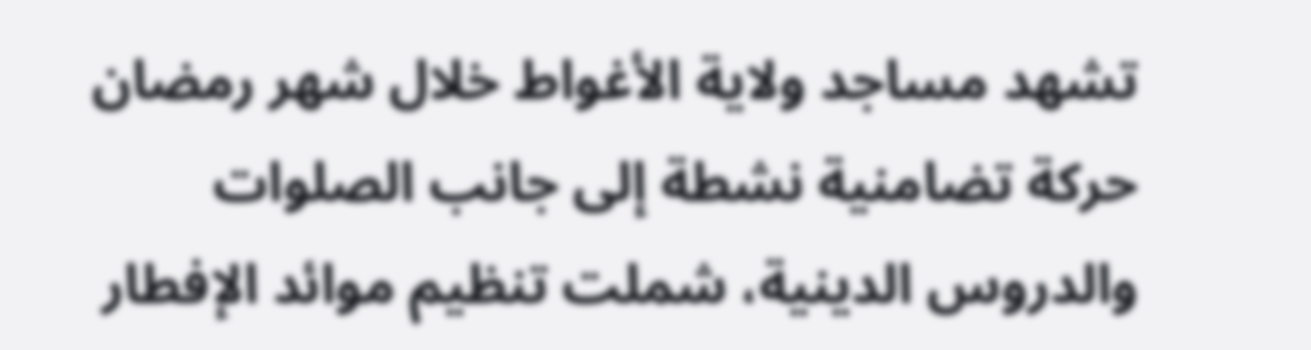تشهد مساجد ولاية الأغواط خلال شهر رمضان حركة تضامنية نشطة إلى جانب الصلوات والدروس الدينية، شملت تنظيم موائد الإفطار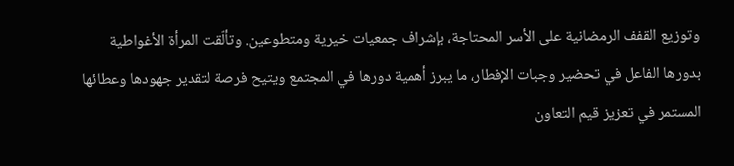وتوزيع القفف الرمضانية على الأسر المحتاجة، بإشراف جمعيات خيرية ومتطوعين. وتألّقت المرأة الأغواطية بدورها الفاعل في تحضير وجبات الإفطار، ما يبرز أهمية دورها في المجتمع ويتيح فرصة لتقدير جهودها وعطائها المستمر في تعزيز قيم التعاون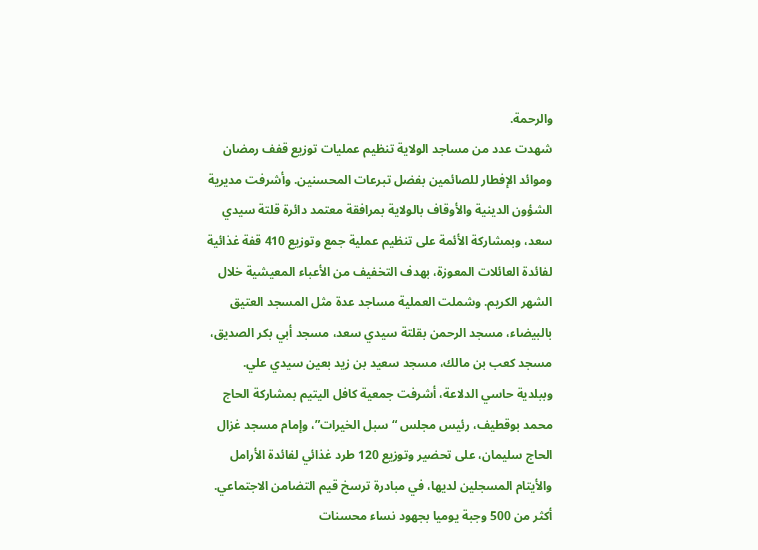والرحمة.
شهدت عدد من مساجد الولاية تنظيم عمليات توزيع قفف رمضان وموائد الإفطار للصائمين بفضل تبرعات المحسنين. وأشرفت مديرية الشؤون الدينية والأوقاف بالولاية بمرافقة معتمد دائرة قلتة سيدي سعد، وبمشاركة الأئمة على تنظيم عملية جمع وتوزيع 410 قفة غذائية لفائدة العائلات المعوزة، بهدف التخفيف من الأعباء المعيشية خلال الشهر الكريم. وشملت العملية مساجد عدة مثل المسجد العتيق بالبيضاء، مسجد الرحمن بقلتة سيدي سعد، مسجد أبي بكر الصديق، مسجد كعب بن مالك، مسجد سعيد بن زيد بعين سيدي علي.
وببلدية حاسي الدلاعة، أشرفت جمعية كافل اليتيم بمشاركة الحاج محمد بوقطيف، رئيس مجلس “سبل الخيرات”، وإمام مسجد غزال الحاج سليمان، على تحضير وتوزيع 120 طرد غذائي لفائدة الأرامل والأيتام المسجلين لديها، في مبادرة ترسخ قيم التضامن الاجتماعي.
أكثر من 500 وجبة يوميا بجهود نساء محسنات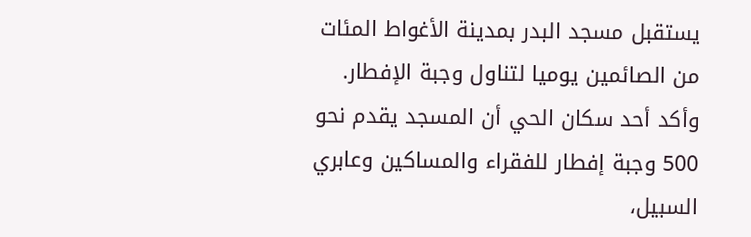يستقبل مسجد البدر بمدينة الأغواط المئات من الصائمين يوميا لتناول وجبة الإفطار. وأكد أحد سكان الحي أن المسجد يقدم نحو 500 وجبة إفطار للفقراء والمساكين وعابري السبيل،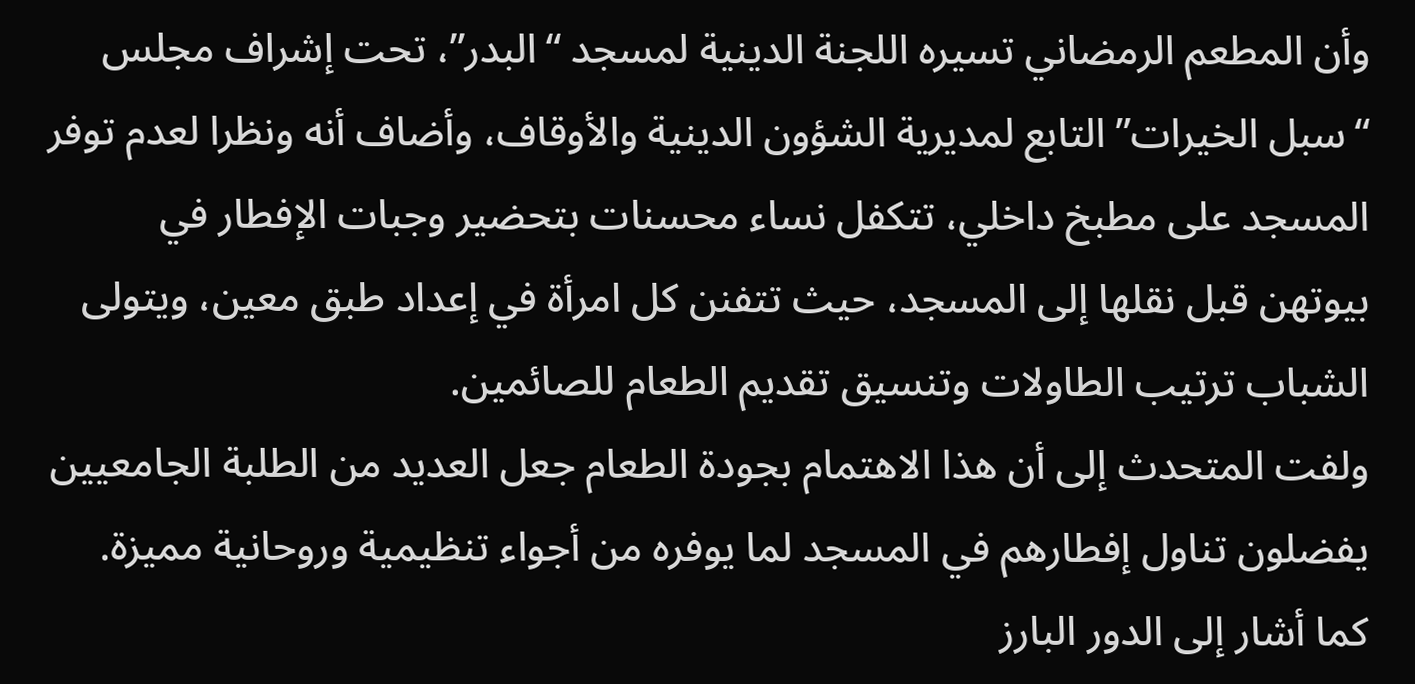وأن المطعم الرمضاني تسيره اللجنة الدينية لمسجد “البدر”، تحت إشراف مجلس “سبل الخيرات” التابع لمديرية الشؤون الدينية والأوقاف، وأضاف أنه ونظرا لعدم توفر المسجد على مطبخ داخلي، تتكفل نساء محسنات بتحضير وجبات الإفطار في بيوتهن قبل نقلها إلى المسجد، حيث تتفنن كل امرأة في إعداد طبق معين، ويتولى الشباب ترتيب الطاولات وتنسيق تقديم الطعام للصائمين.
ولفت المتحدث إلى أن هذا الاهتمام بجودة الطعام جعل العديد من الطلبة الجامعيين يفضلون تناول إفطارهم في المسجد لما يوفره من أجواء تنظيمية وروحانية مميزة.
كما أشار إلى الدور البارز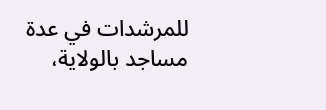للمرشدات في عدة مساجد بالولاية،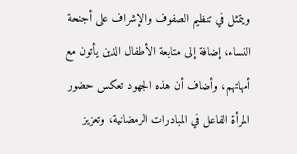ويتمثل في تنظيم الصفوف والإشراف على أجنحة النساء، إضافة إلى متابعة الأطفال الذين يأتون مع أمهاتهم، وأضاف أن هذه الجهود تعكس حضور المرأة الفاعل في المبادرات الرمضانية، وتعزيز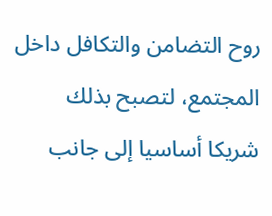روح التضامن والتكافل داخل المجتمع، لتصبح بذلك شريكا أساسيا إلى جانب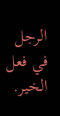الرجل في فعل الخير.